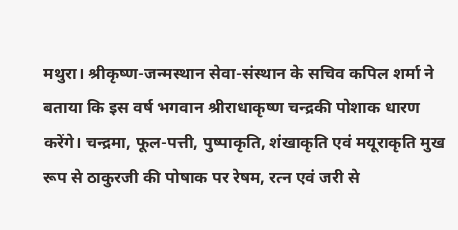मथुरा। श्रीकृष्ण-जन्मस्थान सेवा-संस्थान के सचिव कपिल शर्मा ने बताया कि इस वर्ष भगवान श्रीराधाकृष्ण चन्द्रकी पोशाक धारण करेंगे। चन्द्रमा, फूल-पत्ती, पुष्पाकृति, शंखाकृति एवं मयूराकृति मुख रूप से ठाकुरजी की पोषाक पर रेषम, रत्न एवं जरी से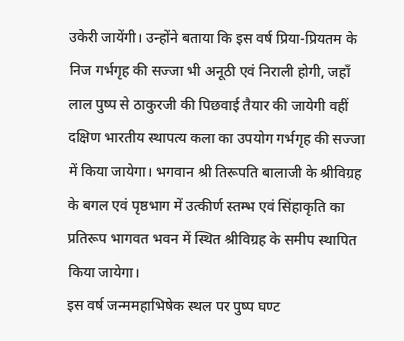उकेरी जायेंगी। उन्होंने बताया कि इस वर्ष प्रिया-प्रियतम के निज गर्भगृह की सज्जा भी अनूठी एवं निराली होगी, जहॉं लाल पुष्प से ठाकुरजी की पिछवाई तैयार की जायेगी वहीं दक्षिण भारतीय स्थापत्य कला का उपयोग गर्भगृह की सज्जा में किया जायेगा। भगवान श्री तिरूपति बालाजी के श्रीविग्रह के बगल एवं पृष्ठभाग में उत्कीर्ण स्तम्भ एवं सिंहाकृति का प्रतिरूप भागवत भवन में स्थित श्रीविग्रह के समीप स्थापित किया जायेगा।
इस वर्ष जन्ममहाभिषेक स्थल पर पुष्प घण्ट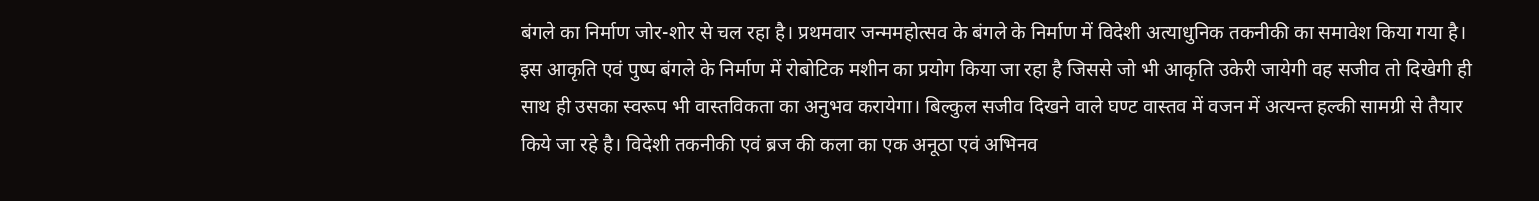बंगले का निर्माण जोर-शोर से चल रहा है। प्रथमवार जन्ममहोत्सव के बंगले के निर्माण में विदेशी अत्याधुनिक तकनीकी का समावेश किया गया है। इस आकृति एवं पुष्प बंगले के निर्माण में रोबोटिक मशीन का प्रयोग किया जा रहा है जिससे जो भी आकृति उकेरी जायेगी वह सजीव तो दिखेगी ही साथ ही उसका स्वरूप भी वास्तविकता का अनुभव करायेगा। बिल्कुल सजीव दिखने वाले घण्ट वास्तव में वजन में अत्यन्त हल्की सामग्री से तैयार किये जा रहे है। विदेशी तकनीकी एवं ब्रज की कला का एक अनूठा एवं अभिनव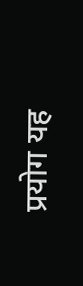प्रयोग यह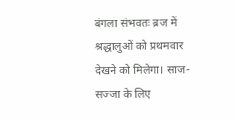बंगला संभवतः ब्रज में श्रद्धालुओं को प्रथमवार देखने को मिलेगा। साज-सज्जा के लिए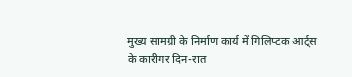मुख्य सामग्री के निर्माण कार्य में गिलिप्टक आर्ट्स के कारीगर दिन-रात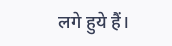लगे हुये हैं।